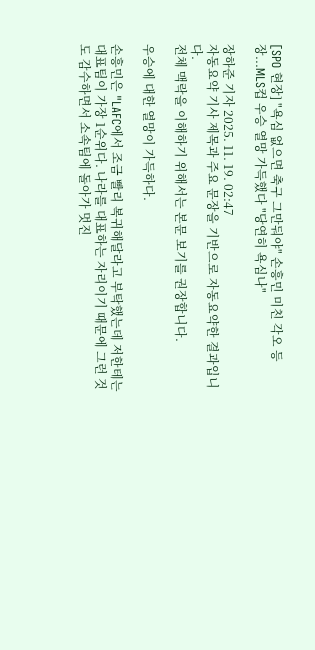[SPO 현장] "욕심 없으면 축구 그만둬야" 손흥민 미친 각오 등장...MLS컵 우승 열망 가득했다 "당연히 욕심나"

장하준 기자 2025. 11. 19. 02:47
자동요약 기사 제목과 주요 문장을 기반으로 자동요약한 결과입니다.
전체 맥락을 이해하기 위해서는 본문 보기를 권장합니다.

우승에 대한 열망이 가득하다.

손흥민은 "LAFC에서 조금 빨리 복귀해달라고 부탁했는데 저한테는 대표팀이 가장 1순위다. 나라를 대표하는 자리이기 때문에 그런 것도 감수하면서 소속팀에 돌아가 멋진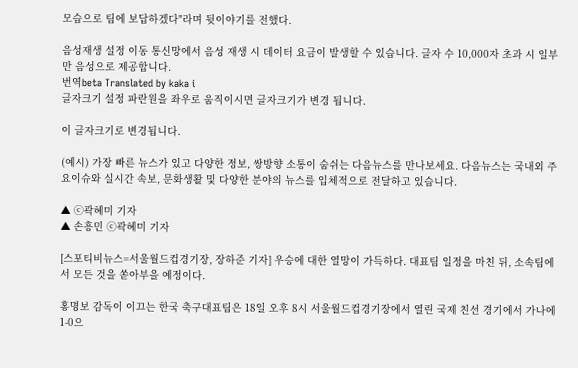모습으로 팀에 보답하겠다"라며 뒷이야기를 전했다.

음성재생 설정 이동 통신망에서 음성 재생 시 데이터 요금이 발생할 수 있습니다. 글자 수 10,000자 초과 시 일부만 음성으로 제공합니다.
번역beta Translated by kaka i
글자크기 설정 파란원을 좌우로 움직이시면 글자크기가 변경 됩니다.

이 글자크기로 변경됩니다.

(예시) 가장 빠른 뉴스가 있고 다양한 정보, 쌍방향 소통이 숨쉬는 다음뉴스를 만나보세요. 다음뉴스는 국내외 주요이슈와 실시간 속보, 문화생활 및 다양한 분야의 뉴스를 입체적으로 전달하고 있습니다.

▲ ⓒ곽혜미 기자
▲ 손흥민 ⓒ곽혜미 기자

[스포티비뉴스=서울월드컵경기장, 장하준 기자] 우승에 대한 열망이 가득하다. 대표팀 일정을 마친 뒤, 소속팀에서 모든 것을 쏟아부을 예정이다.

홍명보 감독이 이끄는 한국 축구대표팀은 18일 오후 8시 서울월드컵경기장에서 열린 국제 친선 경기에서 가나에 1-0으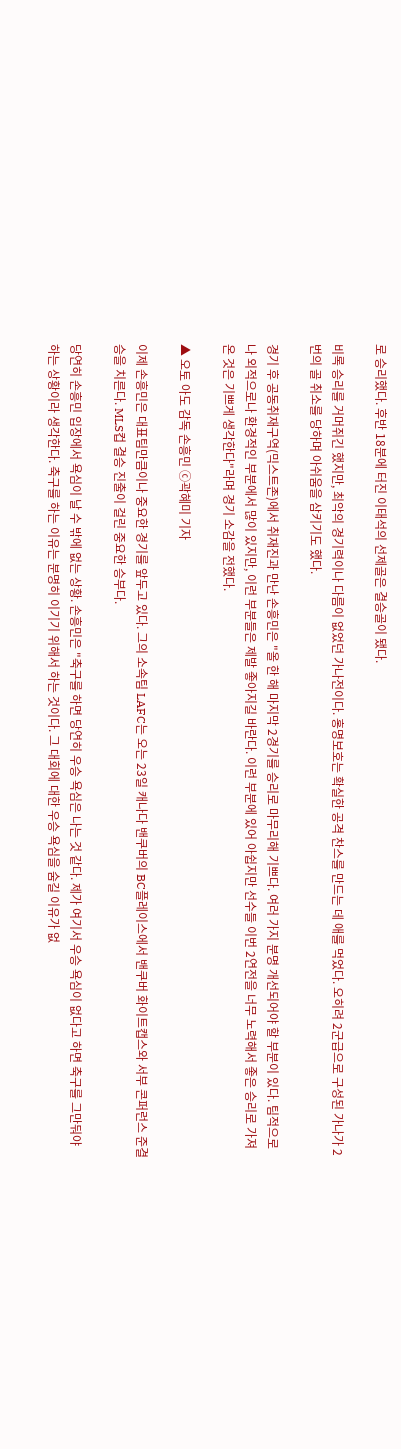로 승리했다. 후반 18분에 터진 이태석의 선제골은 결승골이 됐다.

비록 승리를 거머쥐긴 했지만, 최악의 경기력이나 다름이 없었던 가나전이다. 홍명보호는 확실한 공격 찬스를 만드는 데 애를 먹었다. 오히려 2군급으로 구성된 가나가 2번의 골 취소를 당하며 아쉬움을 삼키기도 했다.

경기 후 공동취재구역(믹스트존)에서 취재진과 만난 손흥민은 "올 한 해 마지막 2경기를 승리로 마무리해 기쁘다. 여러 가지 분명 개선되어야 할 부분이 있다. 팀적으로나 외적으로나 환경적인 부분에서 많이 있지만, 이런 부분들은 제발 좋아지길 바란다. 이런 부분에 있어 아쉽지만 선수들 이번 2연전을 너무 노력해서 좋은 승리로 가져온 것은 기쁘게 생각한다"라며 경기 소감을 전했다.

▲ 오토 아도 감독 손흥민 ⓒ곽혜미 기자

이제 손흥민은 대표팀만큼이나 중요한 경기를 앞두고 있다. 그의 소속팀 LAFC는 오는 23일 캐나다 밴쿠버의 BC플레이스에서 밴쿠버 화이트캡스와 서부 콘퍼런스 준결승을 치른다. MLS컵 결승 진출이 걸린 중요한 승부다.

당연히 손흥민 입장에서 욕심이 날 수 밖에 없는 상황. 손흥민은 "축구를 하면 당연히 우승 욕심은 나는 것 같다. 제가 여기서 우승 욕심이 없다고 하면 축구를 그만둬야 하는 상황이라 생각한다. 축구를 하는 이유는 분명히 이기기 위해서 하는 것이다. 그 대회에 대한 우승 욕심을 숨길 이유가 없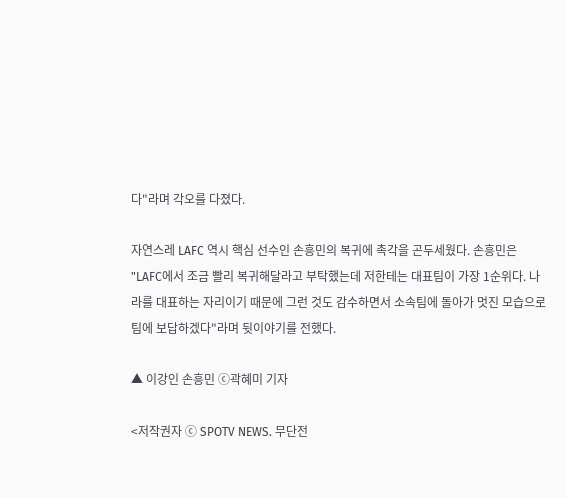다"라며 각오를 다졌다.

자연스레 LAFC 역시 핵심 선수인 손흥민의 복귀에 촉각을 곤두세웠다. 손흥민은 "LAFC에서 조금 빨리 복귀해달라고 부탁했는데 저한테는 대표팀이 가장 1순위다. 나라를 대표하는 자리이기 때문에 그런 것도 감수하면서 소속팀에 돌아가 멋진 모습으로 팀에 보답하겠다"라며 뒷이야기를 전했다.

▲ 이강인 손흥민 ⓒ곽혜미 기자

<저작권자 ⓒ SPOTV NEWS. 무단전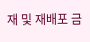재 및 재배포 금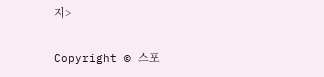지>

Copyright © 스포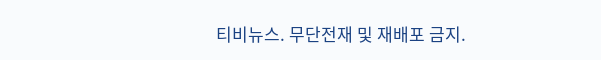티비뉴스. 무단전재 및 재배포 금지.